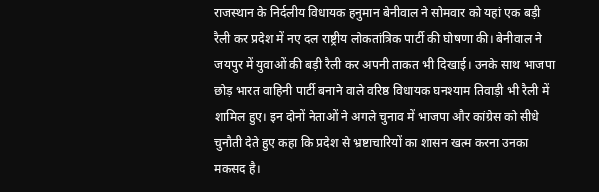राजस्थान के निर्दलीय विधायक हनुमान बेनीवाल ने सोमवार को यहां एक बड़ी रैली कर प्रदेश में नए दल राष्ट्रीय लोकतांत्रिक पार्टी की घोषणा की। बेनीवाल ने जयपुर में युवाओं की बड़ी रैली कर अपनी ताकत भी दिखाई। उनके साथ भाजपा छोड़ भारत वाहिनी पार्टी बनाने वाले वरिष्ठ विधायक घनश्याम तिवाड़ी भी रैली में शामिल हुए। इन दोनों नेताओं ने अगले चुनाव में भाजपा और कांग्रेस को सीधे चुनौती देते हुए कहा कि प्रदेश से भ्रष्टाचारियों का शासन खत्म करना उनका मकसद है।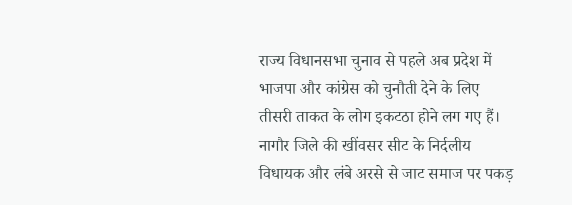राज्य विधानसभा चुनाव से पहले अब प्रदेश में भाजपा और कांग्रेस को चुनौती देने के लिए तीसरी ताकत के लोग इकटठा होने लग गए हैं। नागौर जिले की खींवसर सीट के निर्दलीय विधायक और लंबे अरसे से जाट समाज पर पकड़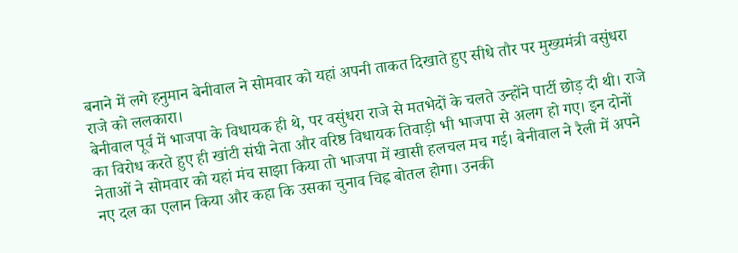बनाने में लगे हनुमान बेनीवाल ने सोमवार को यहां अपनी ताकत दिखाते हुए सीधे तौर पर मुख्यमंत्री वसुंधरा राजे को ललकारा।
बेनीवाल पूर्व में भाजपा के विधायक ही थे, पर वसुंधरा राजे से मतभेदों के चलते उन्होंने पार्टी छोड़ दी थी। राजे का विरोध करते हुए ही खांटी संघी नेता और वरिष्ठ विधायक तिवाड़ी भी भाजपा से अलग हो गए। इन दोनों नेताओं ने सोमवार को यहां मंच साझा किया तो भाजपा में खासी हलचल मच गई। बेनीवाल ने रैली में अपने नए दल का एलान किया और कहा कि उसका चुनाव चिह्न बोतल होगा। उनकी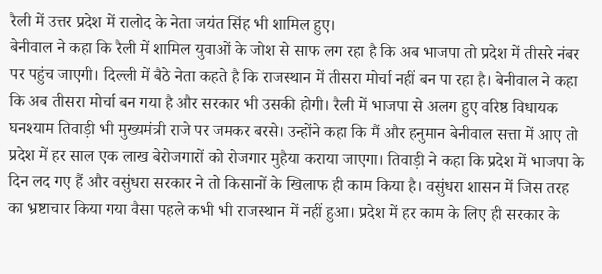रैली में उत्तर प्रदेश में रालोद के नेता जयंत सिंह भी शामिल हुए।
बेनीवाल ने कहा कि रैली में शामिल युवाओं के जोश से साफ लग रहा है कि अब भाजपा तो प्रदेश में तीसरे नंबर पर पहुंच जाएगी। दिल्ली में बैठे नेता कहते है कि राजस्थान में तीसरा मोर्चा नहीं बन पा रहा है। बेनीवाल ने कहा कि अब तीसरा मोर्चा बन गया है और सरकार भी उसकी होगी। रैली में भाजपा से अलग हुए वरिष्ठ विधायक घनश्याम तिवाड़ी भी मुख्यमंत्री राजे पर जमकर बरसे। उन्होंने कहा कि मैं और हनुमान बेनीवाल सत्ता में आए तो प्रदेश में हर साल एक लाख बेरोजगारों को रोजगार मुहैया कराया जाएगा। तिवाड़ी ने कहा कि प्रदेश में भाजपा के दिन लद गए हैं और वसुंधरा सरकार ने तो किसानों के खिलाफ ही काम किया है। वसुंधरा शासन में जिस तरह का भ्रष्टाचार किया गया वैसा पहले कभी भी राजस्थान में नहीं हुआ। प्रदेश में हर काम के लिए ही सरकार के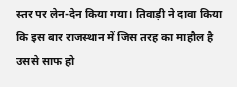स्तर पर लेन-देन किया गया। तिवाड़ी ने दावा किया कि इस बार राजस्थान में जिस तरह का माहौल है उससे साफ हो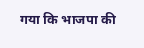गया कि भाजपा की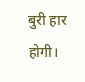बुरी हार होगी।